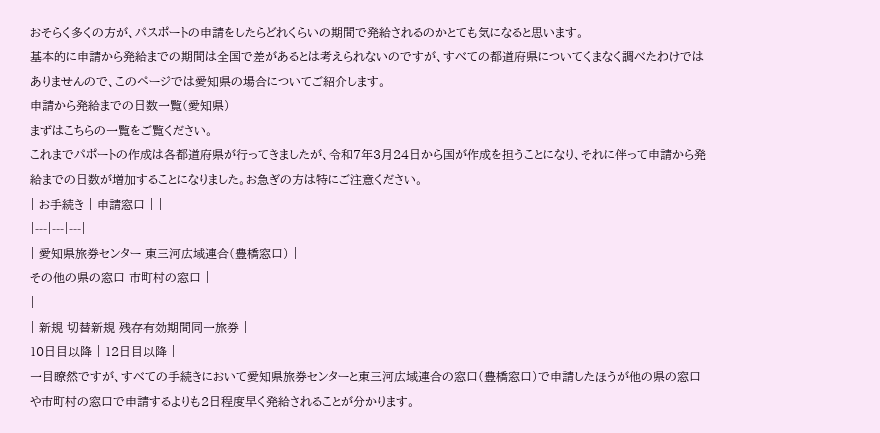おそらく多くの方が、パスポートの申請をしたらどれくらいの期間で発給されるのかとても気になると思います。
基本的に申請から発給までの期間は全国で差があるとは考えられないのですが、すべての都道府県についてくまなく調べたわけではありませんので、このページでは愛知県の場合についてご紹介します。
申請から発給までの日数一覧(愛知県)
まずはこちらの一覧をご覧ください。
これまでパポートの作成は各都道府県が行ってきましたが、令和7年3月24日から国が作成を担うことになり、それに伴って申請から発給までの日数が増加することになりました。お急ぎの方は特にご注意ください。
| お手続き | 申請窓口 | |
|---|---|---|
| 愛知県旅券センター 東三河広域連合(豊橋窓口) |
その他の県の窓口 市町村の窓口 |
|
| 新規 切替新規 残存有効期間同一旅券 |
10日目以降 | 12日目以降 |
一目瞭然ですが、すべての手続きにおいて愛知県旅券センターと東三河広域連合の窓口(豊橋窓口)で申請したほうが他の県の窓口や市町村の窓口で申請するよりも2日程度早く発給されることが分かります。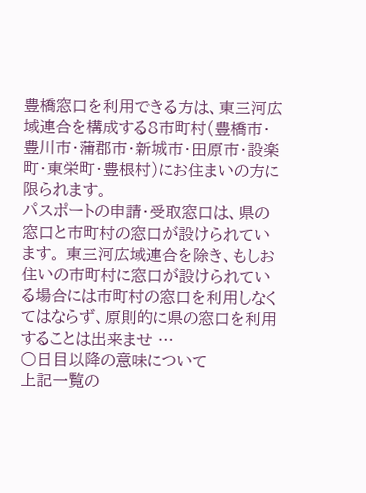豊橋窓口を利用できる方は、東三河広域連合を構成する8市町村(豊橋市・豊川市・蒲郡市・新城市・田原市・設楽町・東栄町・豊根村)にお住まいの方に限られます。
パスポートの申請・受取窓口は、県の窓口と市町村の窓口が設けられています。 東三河広域連合を除き、もしお住いの市町村に窓口が設けられている場合には市町村の窓口を利用しなくてはならず、原則的に県の窓口を利用することは出来ませ …
○日目以降の意味について
上記一覧の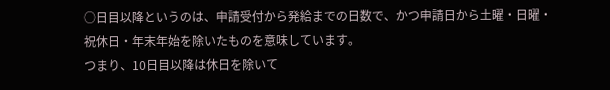○日目以降というのは、申請受付から発給までの日数で、かつ申請日から土曜・日曜・祝休日・年末年始を除いたものを意味しています。
つまり、10日目以降は休日を除いて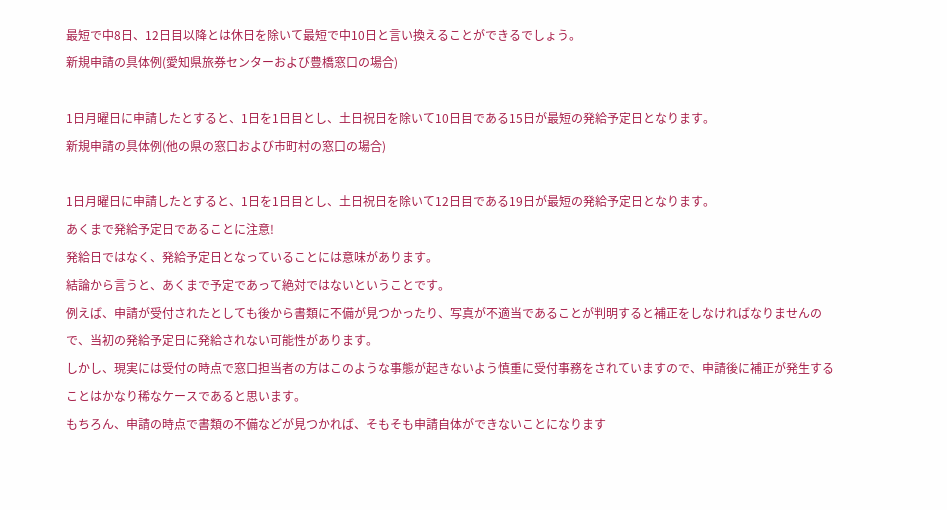最短で中8日、12日目以降とは休日を除いて最短で中10日と言い換えることができるでしょう。
新規申請の具体例(愛知県旅券センターおよび豊橋窓口の場合)

1日月曜日に申請したとすると、1日を1日目とし、土日祝日を除いて10日目である15日が最短の発給予定日となります。
新規申請の具体例(他の県の窓口および市町村の窓口の場合)

1日月曜日に申請したとすると、1日を1日目とし、土日祝日を除いて12日目である19日が最短の発給予定日となります。
あくまで発給予定日であることに注意!
発給日ではなく、発給予定日となっていることには意味があります。
結論から言うと、あくまで予定であって絶対ではないということです。
例えば、申請が受付されたとしても後から書類に不備が見つかったり、写真が不適当であることが判明すると補正をしなければなりませんので、当初の発給予定日に発給されない可能性があります。
しかし、現実には受付の時点で窓口担当者の方はこのような事態が起きないよう慎重に受付事務をされていますので、申請後に補正が発生することはかなり稀なケースであると思います。
もちろん、申請の時点で書類の不備などが見つかれば、そもそも申請自体ができないことになります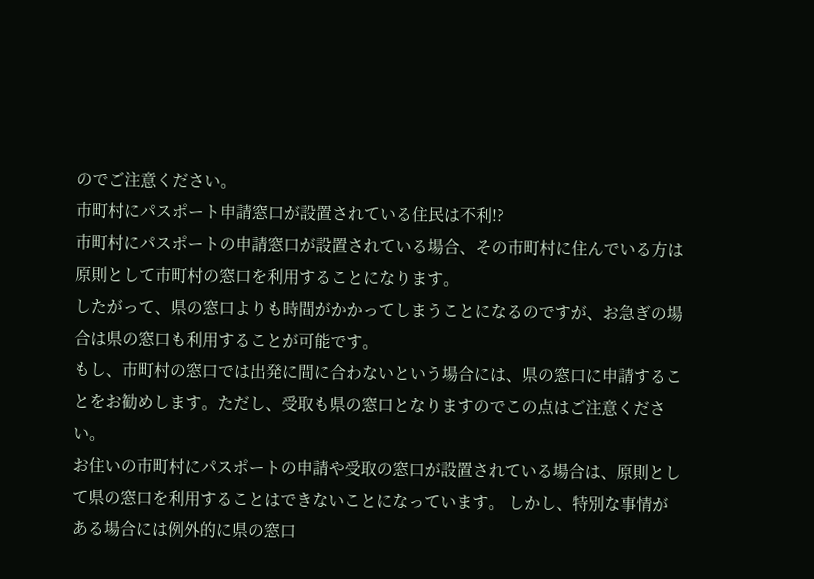のでご注意ください。
市町村にパスポート申請窓口が設置されている住民は不利!?
市町村にパスポートの申請窓口が設置されている場合、その市町村に住んでいる方は原則として市町村の窓口を利用することになります。
したがって、県の窓口よりも時間がかかってしまうことになるのですが、お急ぎの場合は県の窓口も利用することが可能です。
もし、市町村の窓口では出発に間に合わないという場合には、県の窓口に申請することをお勧めします。ただし、受取も県の窓口となりますのでこの点はご注意ください。
お住いの市町村にパスポートの申請や受取の窓口が設置されている場合は、原則として県の窓口を利用することはできないことになっています。 しかし、特別な事情がある場合には例外的に県の窓口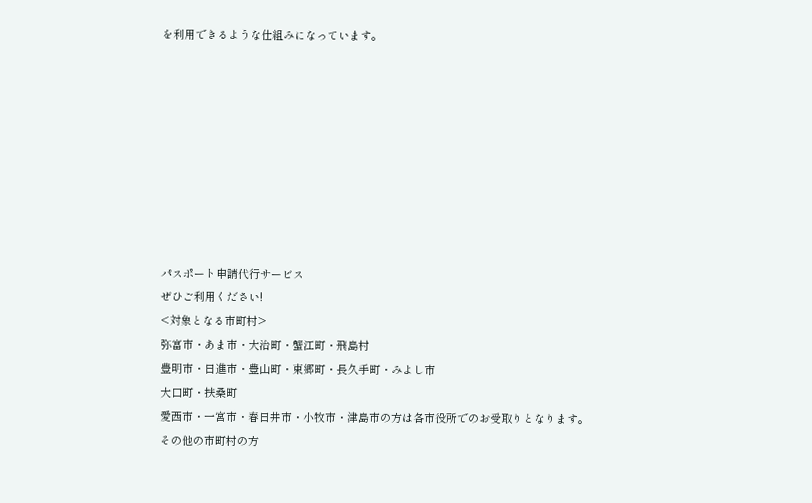を利用できるような仕組みになっています。









パスポート申請代行サービス
ぜひご利用ください!
<対象となる市町村>
弥富市・あま市・大治町・蟹江町・飛島村
豊明市・日進市・豊山町・東郷町・長久手町・みよし市
大口町・扶桑町
愛西市・一宮市・春日井市・小牧市・津島市の方は各市役所でのお受取りとなります。
その他の市町村の方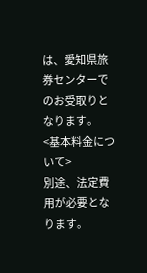は、愛知県旅券センターでのお受取りとなります。
<基本料金について>
別途、法定費用が必要となります。